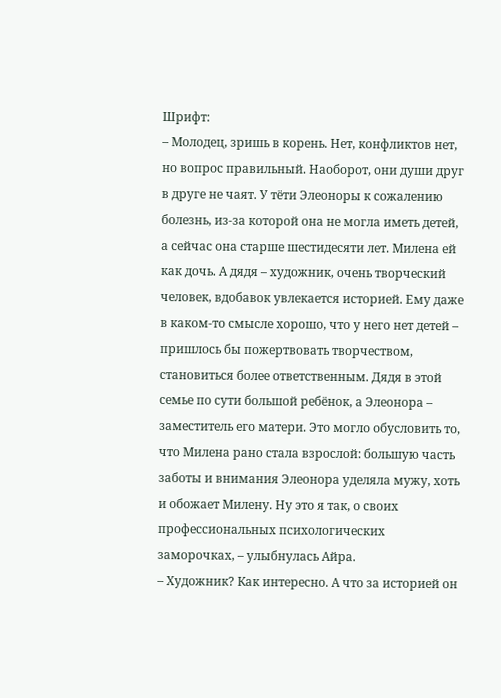Шрифт:
– Молодец, зришь в корень. Нет, конфликтов нет, но вопрос правильный. Наоборот, они души друг в друге не чаят. У тёти Элеоноры к сожалению болезнь, из-за которой она не могла иметь детей, а сейчас она старше шестидесяти лет. Милена ей как дочь. А дядя – художник, очень творческий человек, вдобавок увлекается историей. Ему даже в каком-то смысле хорошо, что у него нет детей – пришлось бы пожертвовать творчеством, становиться более ответственным. Дядя в этой семье по сути большой ребёнок, а Элеонора – заместитель его матери. Это могло обусловить то, что Милена рано стала взрослой: большую часть заботы и внимания Элеонора уделяла мужу, хоть и обожает Милену. Ну это я так, о своих профессиональных психологических заморочках, – улыбнулась Айра.
– Художник? Как интересно. А что за историей он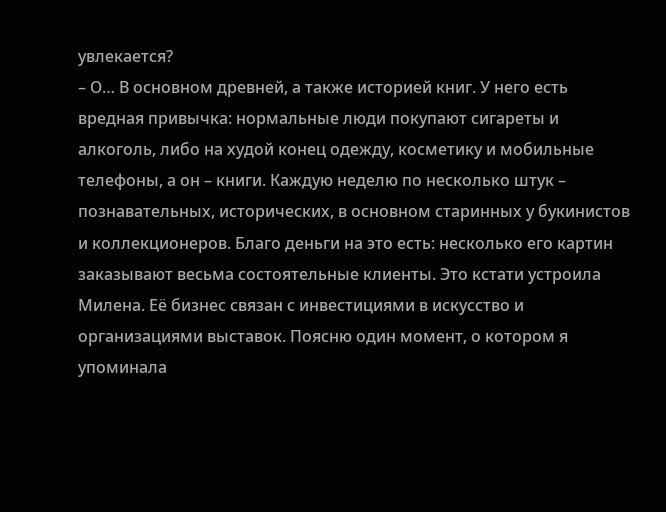увлекается?
– О… В основном древней, а также историей книг. У него есть вредная привычка: нормальные люди покупают сигареты и алкоголь, либо на худой конец одежду, косметику и мобильные телефоны, а он – книги. Каждую неделю по несколько штук – познавательных, исторических, в основном старинных у букинистов и коллекционеров. Благо деньги на это есть: несколько его картин заказывают весьма состоятельные клиенты. Это кстати устроила Милена. Её бизнес связан с инвестициями в искусство и организациями выставок. Поясню один момент, о котором я упоминала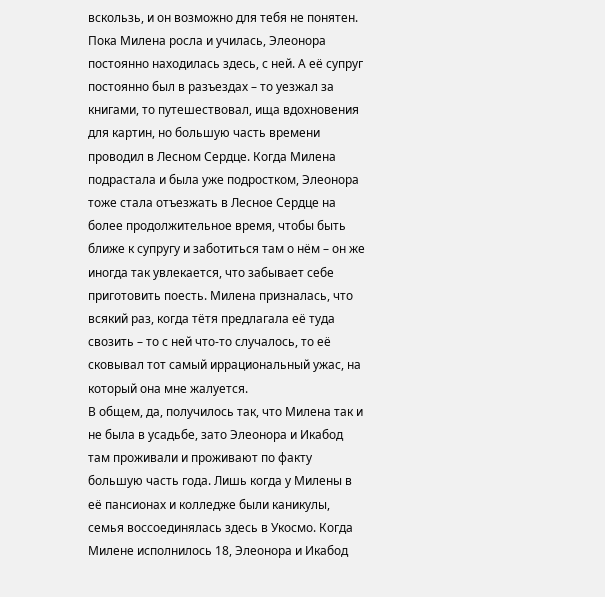вскользь, и он возможно для тебя не понятен.
Пока Милена росла и училась, Элеонора постоянно находилась здесь, с ней. А её супруг постоянно был в разъездах – то уезжал за книгами, то путешествовал, ища вдохновения для картин, но большую часть времени проводил в Лесном Сердце. Когда Милена подрастала и была уже подростком, Элеонора тоже стала отъезжать в Лесное Сердце на более продолжительное время, чтобы быть ближе к супругу и заботиться там о нём – он же иногда так увлекается, что забывает себе приготовить поесть. Милена призналась, что всякий раз, когда тётя предлагала её туда свозить – то с ней что-то случалось, то её сковывал тот самый иррациональный ужас, на который она мне жалуется.
В общем, да, получилось так, что Милена так и не была в усадьбе, зато Элеонора и Икабод там проживали и проживают по факту большую часть года. Лишь когда у Милены в её пансионах и колледже были каникулы, семья воссоединялась здесь в Укосмо. Когда Милене исполнилось 18, Элеонора и Икабод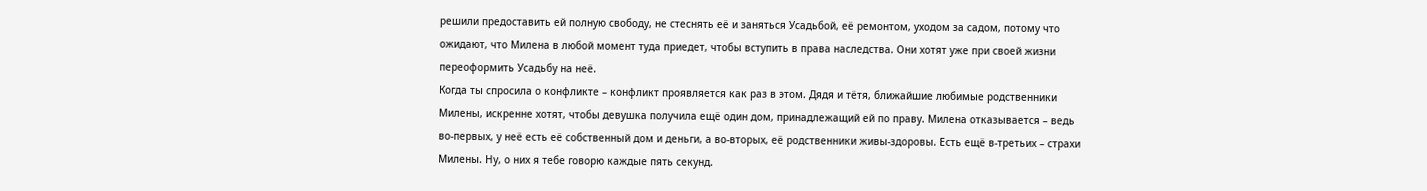решили предоставить ей полную свободу, не стеснять её и заняться Усадьбой, её ремонтом, уходом за садом, потому что ожидают, что Милена в любой момент туда приедет, чтобы вступить в права наследства. Они хотят уже при своей жизни переоформить Усадьбу на неё.
Когда ты спросила о конфликте – конфликт проявляется как раз в этом. Дядя и тётя, ближайшие любимые родственники Милены, искренне хотят, чтобы девушка получила ещё один дом, принадлежащий ей по праву. Милена отказывается – ведь во-первых, у неё есть её собственный дом и деньги, а во-вторых, её родственники живы-здоровы. Есть ещё в-третьих – страхи Милены. Ну, о них я тебе говорю каждые пять секунд.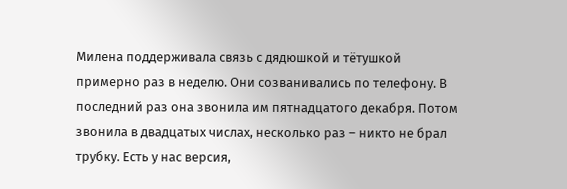Милена поддерживала связь с дядюшкой и тётушкой примерно раз в неделю. Они созванивались по телефону. В последний раз она звонила им пятнадцатого декабря. Потом звонила в двадцатых числах, несколько раз – никто не брал трубку. Есть у нас версия,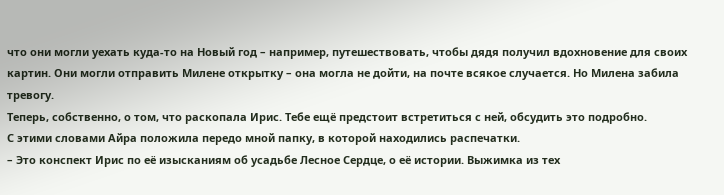что они могли уехать куда-то на Новый год – например, путешествовать, чтобы дядя получил вдохновение для своих картин. Они могли отправить Милене открытку – она могла не дойти, на почте всякое случается. Но Милена забила тревогу.
Теперь, собственно, о том, что раскопала Ирис. Тебе ещё предстоит встретиться с ней, обсудить это подробно.
С этими словами Айра положила передо мной папку, в которой находились распечатки.
– Это конспект Ирис по её изысканиям об усадьбе Лесное Сердце, о её истории. Выжимка из тех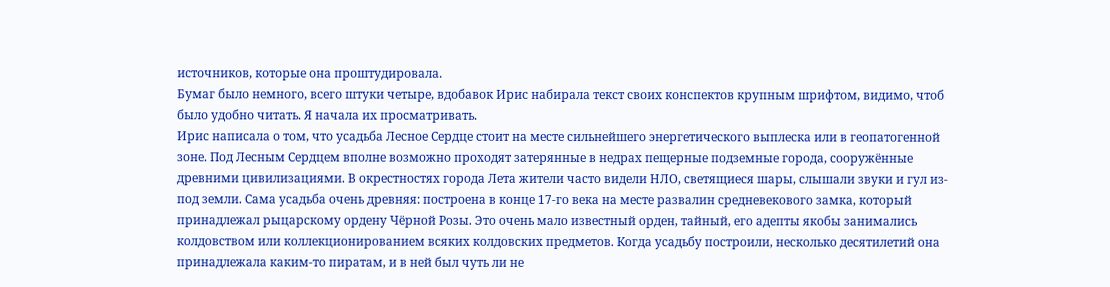источников, которые она проштудировала.
Бумаг было немного, всего штуки четыре, вдобавок Ирис набирала текст своих конспектов крупным шрифтом, видимо, чтоб было удобно читать. Я начала их просматривать.
Ирис написала о том, что усадьба Лесное Сердце стоит на месте сильнейшего энергетического выплеска или в геопатогенной зоне. Под Лесным Сердцем вполне возможно проходят затерянные в недрах пещерные подземные города, сооружённые древними цивилизациями. В окрестностях города Лета жители часто видели НЛО, светящиеся шары, слышали звуки и гул из-под земли. Сама усадьба очень древняя: построена в конце 17-го века на месте развалин средневекового замка, который принадлежал рыцарскому ордену Чёрной Розы. Это очень мало известный орден, тайный, его адепты якобы занимались колдовством или коллекционированием всяких колдовских предметов. Когда усадьбу построили, несколько десятилетий она принадлежала каким-то пиратам, и в ней был чуть ли не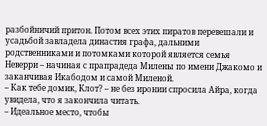разбойничий притон. Потом всех этих пиратов перевешали и усадьбой завладела династия графа, дальними родственниками и потомками которой является семья Неверри – начиная с прапрадеда Милены по имени Джакомо и заканчивая Икабодом и самой Миленой.
– Как тебе домик, Клот? – не без иронии спросила Айра, когда увидела, что я закончила читать.
– Идеальное место, чтобы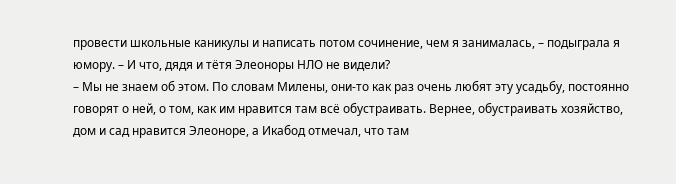провести школьные каникулы и написать потом сочинение, чем я занималась, – подыграла я юмору. – И что, дядя и тётя Элеоноры НЛО не видели?
– Мы не знаем об этом. По словам Милены, они-то как раз очень любят эту усадьбу, постоянно говорят о ней, о том, как им нравится там всё обустраивать. Вернее, обустраивать хозяйство, дом и сад нравится Элеоноре, а Икабод отмечал, что там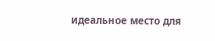идеальное место для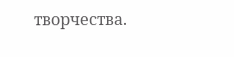творчества.